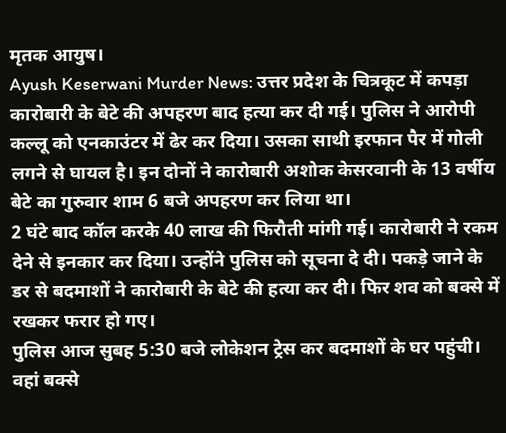मृतक आयुष।
Ayush Keserwani Murder News: उत्तर प्रदेश के चित्रकूट में कपड़ा कारोबारी के बेटे की अपहरण बाद हत्या कर दी गई। पुलिस ने आरोपी कल्लू को एनकाउंटर में ढेर कर दिया। उसका साथी इरफान पैर में गोली लगने से घायल है। इन दोनों ने कारोबारी अशोक केसरवानी के 13 वर्षीय बेटे का गुरुवार शाम 6 बजे अपहरण कर लिया था।
2 घंटे बाद कॉल करके 40 लाख की फिरौती मांगी गई। कारोबारी ने रकम देने से इनकार कर दिया। उन्होंने पुलिस को सूचना दे दी। पकड़े जाने के डर से बदमाशों ने कारोबारी के बेटे की हत्या कर दी। फिर शव को बक्से में रखकर फरार हो गए।
पुलिस आज सुबह 5:30 बजे लोकेशन ट्रेस कर बदमाशों के घर पहुंची। वहां बक्से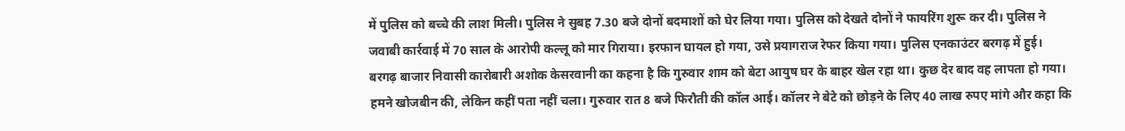में पुलिस को बच्चे की लाश मिली। पुलिस ने सुबह 7.30 बजे दोनों बदमाशों को घेर लिया गया। पुलिस को देखते दोनों ने फायरिंग शुरू कर दी। पुलिस ने जवाबी कार्रवाई में 70 साल के आरोपी कल्लू को मार गिराया। इरफान घायल हो गया, उसे प्रयागराज रेफर किया गया। पुलिस एनकाउंटर बरगढ़ में हुई।
बरगढ़ बाजार निवासी कारोबारी अशोक केसरवानी का कहना है कि गुरुवार शाम को बेटा आयुष घर के बाहर खेल रहा था। कुछ देर बाद वह लापता हो गया। हमने खोजबीन की, लेकिन कहीं पता नहीं चला। गुरुवार रात 8 बजे फिरौती की कॉल आई। कॉलर ने बेटे को छोड़ने के लिए 40 लाख रुपए मांगे और कहा कि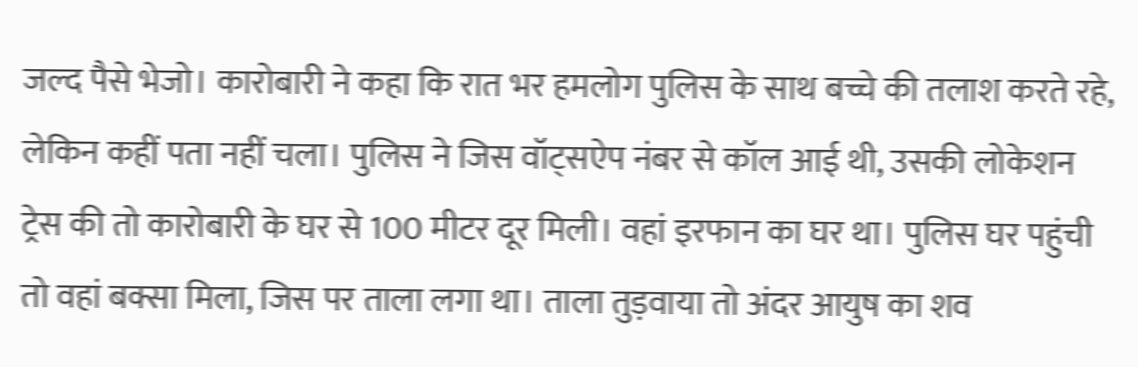जल्द पैसे भेजो। कारोबारी ने कहा कि रात भर हमलोग पुलिस के साथ बच्चे की तलाश करते रहे, लेकिन कहीं पता नहीं चला। पुलिस ने जिस वॉट्सऐप नंबर से कॉल आई थी, उसकी लोकेशन ट्रेस की तो कारोबारी के घर से 100 मीटर दूर मिली। वहां इरफान का घर था। पुलिस घर पहुंची तो वहां बक्सा मिला, जिस पर ताला लगा था। ताला तुड़वाया तो अंदर आयुष का शव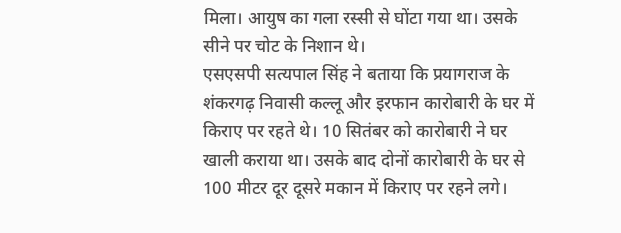मिला। आयुष का गला रस्सी से घोंटा गया था। उसके सीने पर चोट के निशान थे।
एसएसपी सत्यपाल सिंह ने बताया कि प्रयागराज के शंकरगढ़ निवासी कल्लू और इरफान कारोबारी के घर में किराए पर रहते थे। 10 सितंबर को कारोबारी ने घर खाली कराया था। उसके बाद दोनों कारोबारी के घर से 100 मीटर दूर दूसरे मकान में किराए पर रहने लगे।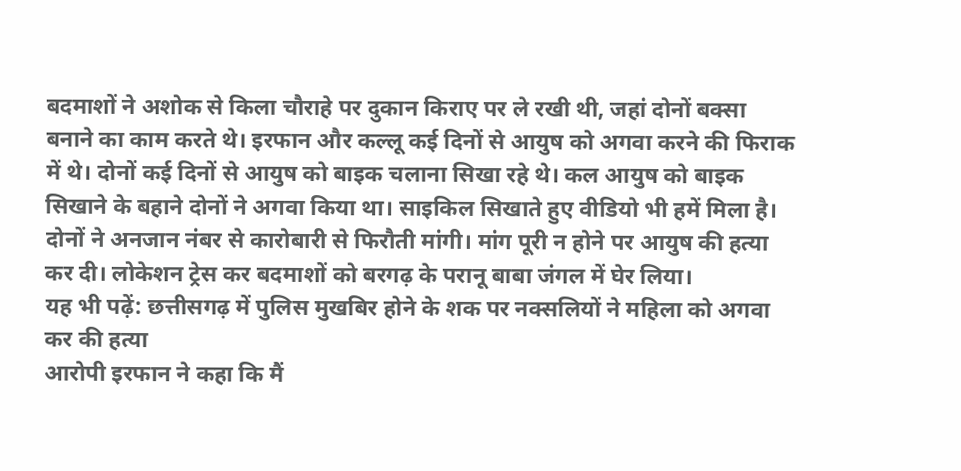बदमाशों ने अशोक से किला चौराहे पर दुकान किराए पर ले रखी थी, जहां दोनों बक्सा बनाने का काम करते थे। इरफान और कल्लू कई दिनों से आयुष को अगवा करने की फिराक में थे। दोनों कई दिनों से आयुष को बाइक चलाना सिखा रहे थे। कल आयुष को बाइक सिखाने के बहाने दोनों ने अगवा किया था। साइकिल सिखाते हुए वीडियो भी हमें मिला है। दोनों ने अनजान नंबर से कारोबारी से फिरौती मांगी। मांग पूरी न होने पर आयुष की हत्या कर दी। लोकेशन ट्रेस कर बदमाशों को बरगढ़ के परानू बाबा जंगल में घेर लिया।
यह भी पढ़ें: छत्तीसगढ़ में पुलिस मुखबिर होने के शक पर नक्सलियों ने महिला को अगवा कर की हत्या
आरोपी इरफान ने कहा कि मैं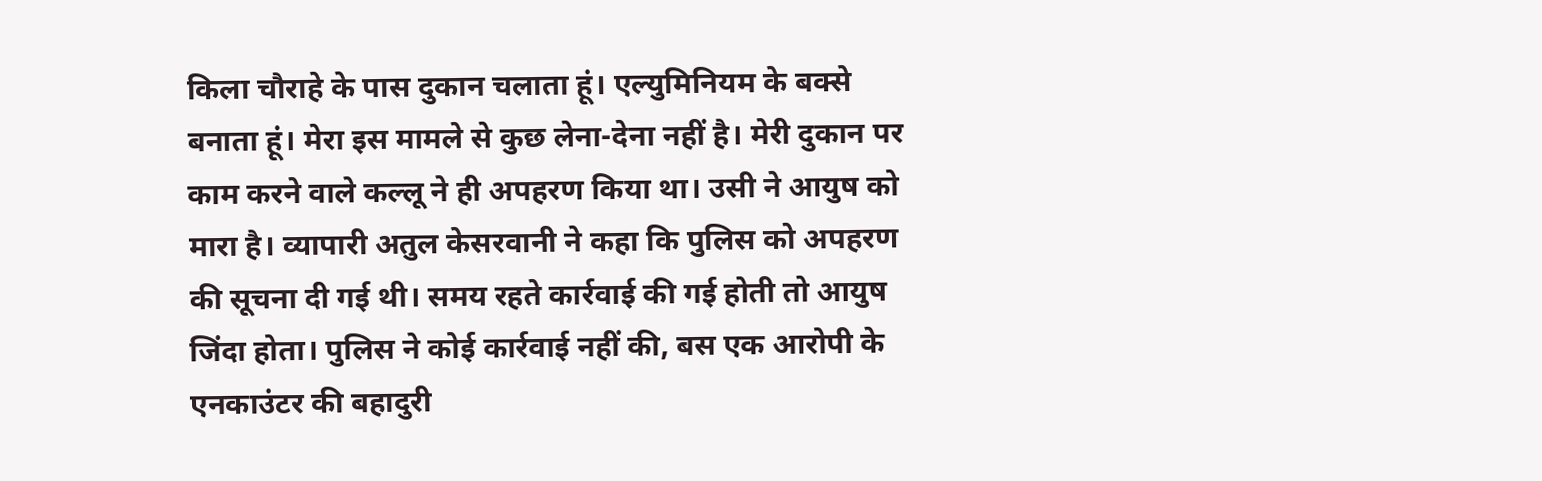किला चौराहे के पास दुकान चलाता हूं। एल्युमिनियम के बक्से बनाता हूं। मेरा इस मामले से कुछ लेना-देना नहीं है। मेरी दुकान पर काम करने वाले कल्लू ने ही अपहरण किया था। उसी ने आयुष को मारा है। व्यापारी अतुल केसरवानी ने कहा कि पुलिस को अपहरण की सूचना दी गई थी। समय रहते कार्रवाई की गई होती तो आयुष जिंदा होता। पुलिस ने कोई कार्रवाई नहीं की, बस एक आरोपी के एनकाउंटर की बहादुरी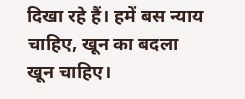दिखा रहे हैं। हमें बस न्याय चाहिए, खून का बदला खून चाहिए।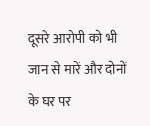दूसरे आरोपी को भी जान से मारें और दोनों के घर पर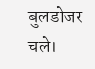बुलडोजर चले।